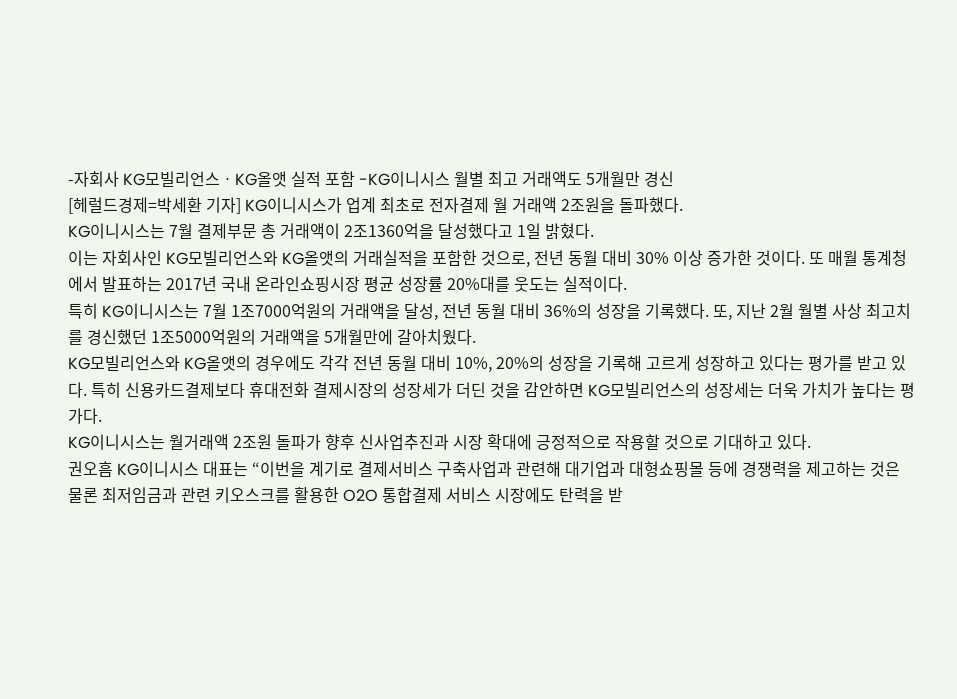-자회사 KG모빌리언스ㆍKG올앳 실적 포함 -KG이니시스 월별 최고 거래액도 5개월만 경신
[헤럴드경제=박세환 기자] KG이니시스가 업계 최초로 전자결제 월 거래액 2조원을 돌파했다.
KG이니시스는 7월 결제부문 총 거래액이 2조1360억을 달성했다고 1일 밝혔다.
이는 자회사인 KG모빌리언스와 KG올앳의 거래실적을 포함한 것으로, 전년 동월 대비 30% 이상 증가한 것이다. 또 매월 통계청에서 발표하는 2017년 국내 온라인쇼핑시장 평균 성장률 20%대를 웃도는 실적이다.
특히 KG이니시스는 7월 1조7000억원의 거래액을 달성, 전년 동월 대비 36%의 성장을 기록했다. 또, 지난 2월 월별 사상 최고치를 경신했던 1조5000억원의 거래액을 5개월만에 갈아치웠다.
KG모빌리언스와 KG올앳의 경우에도 각각 전년 동월 대비 10%, 20%의 성장을 기록해 고르게 성장하고 있다는 평가를 받고 있다. 특히 신용카드결제보다 휴대전화 결제시장의 성장세가 더딘 것을 감안하면 KG모빌리언스의 성장세는 더욱 가치가 높다는 평가다.
KG이니시스는 월거래액 2조원 돌파가 향후 신사업추진과 시장 확대에 긍정적으로 작용할 것으로 기대하고 있다.
권오흠 KG이니시스 대표는 “이번을 계기로 결제서비스 구축사업과 관련해 대기업과 대형쇼핑몰 등에 경쟁력을 제고하는 것은 물론 최저임금과 관련 키오스크를 활용한 O2O 통합결제 서비스 시장에도 탄력을 받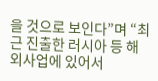을 것으로 보인다”며 “최근 진출한 러시아 등 해외사업에 있어서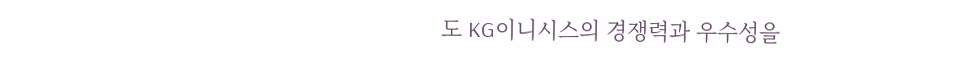도 KG이니시스의 경쟁력과 우수성을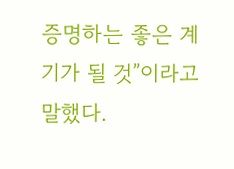증명하는 좋은 계기가 될 것”이라고 말했다.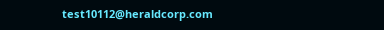test10112@heraldcorp.com